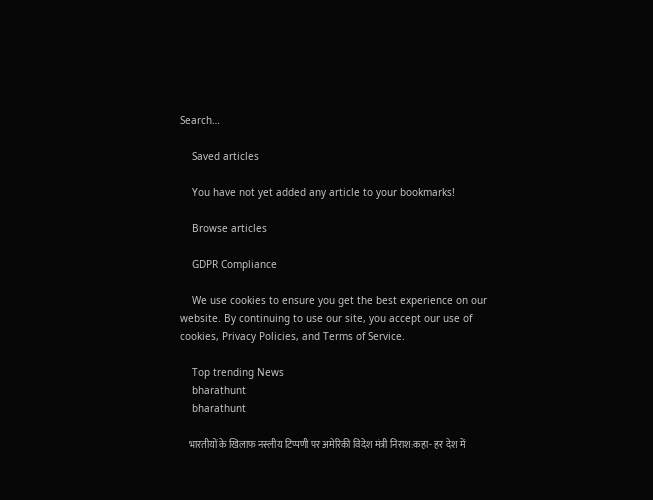Search…

    Saved articles

    You have not yet added any article to your bookmarks!

    Browse articles

    GDPR Compliance

    We use cookies to ensure you get the best experience on our website. By continuing to use our site, you accept our use of cookies, Privacy Policies, and Terms of Service.

    Top trending News
    bharathunt
    bharathunt

    भारतीयों के खिलाफ नस्लीय टिप्पणी पर अमेरिकी विदेश मंत्री निराश:कहा- हर देश में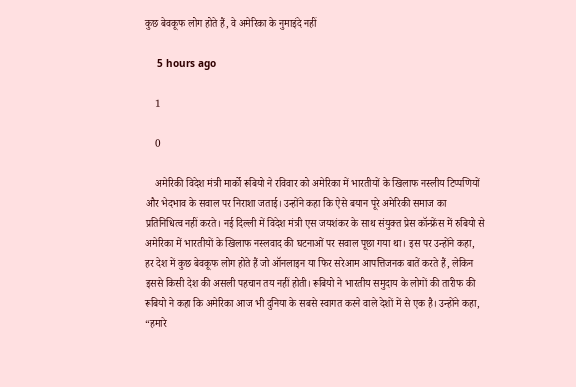कुछ बेवकूफ लोग होते हैं, वे अमेरिका के नुमाइंदे नहीं

    5 hours ago

    1

    0

    अमेरिकी विदेश मंत्री मार्को रूबियो ने रविवार को अमेरिका में भारतीयों के खिलाफ नस्लीय टिप्पणियों और भेदभाव के सवाल पर निराशा जताई। उन्होंने कहा कि ऐसे बयान पूरे अमेरिकी समाज का प्रतिनिधित्व नहीं करते। नई दिल्ली में विदेश मंत्री एस जयशंकर के साथ संयुक्त प्रेस कॉन्फ्रेंस में रुबियो से अमेरिका में भारतीयों के खिलाफ नस्लवाद की घटनाओं पर सवाल पूछा गया था। इस पर उन्होंने कहा, हर देश में कुछ बेवकूफ लोग होते हैं जो ऑनलाइन या फिर सरेआम आपत्तिजनक बातें करते हैं, लेकिन इससे किसी देश की असली पहचान तय नहीं होती। रूबियो ने भारतीय समुदाय के लोगों की तारीफ की रूबियो ने कहा कि अमेरिका आज भी दुनिया के सबसे स्वागत करने वाले देशों में से एक है। उन्होंने कहा, “हमारे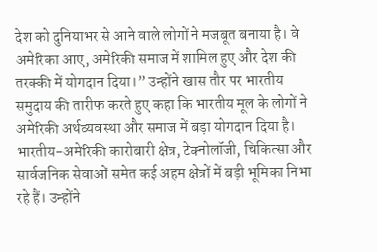देश को दुनियाभर से आने वाले लोगों ने मजबूत बनाया है। वे अमेरिका आए, अमेरिकी समाज में शामिल हुए और देश की तरक्की में योगदान दिया।” उन्होंने खास तौर पर भारतीय समुदाय की तारीफ करते हुए कहा कि भारतीय मूल के लोगों ने अमेरिकी अर्थव्यवस्था और समाज में बड़ा योगदान दिया है। भारतीय-अमेरिकी कारोबारी क्षेत्र, टेक्नोलॉजी, चिकित्सा और सार्वजनिक सेवाओं समेत कई अहम क्षेत्रों में बड़ी भूमिका निभा रहे हैं। उन्होंने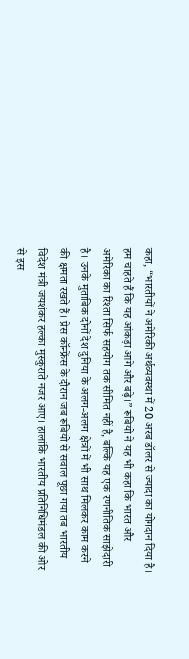कहा, “भारतीयों ने अमेरिकी अर्थव्यवस्था में 20 अरब डॉलर से ज्यादा का योगदान दिया है। हम चाहते हैं कि यह आंकड़ा आगे और बढ़े।” रूबियो ने यह भी कहा कि भारत और अमेरिका का रिश्ता सिर्फ सहयोग तक सीमित नहीं है, बल्कि यह एक रणनीतिक साझेदारी है। उनके मुताबिक दोनों देश दुनिया के अलग-अलग क्षेत्रों में भी साथ मिलकर काम करने की क्षमता रखते हैं। प्रेस कॉन्फ्रेंस के दौरान जब रूबियो से सवाल पूछा गया तब भारतीय विदेश मंत्री जयशंकर हल्का मुस्कुराते नजर आए। हालांकि भारतीय प्रतिनिधिमंडल की ओर से इस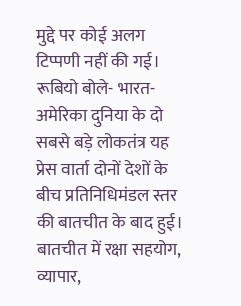मुद्दे पर कोई अलग टिप्पणी नहीं की गई। रूबियो बोले- भारत-अमेरिका दुनिया के दो सबसे बड़े लोकतंत्र यह प्रेस वार्ता दोनों देशों के बीच प्रतिनिधिमंडल स्तर की बातचीत के बाद हुई। बातचीत में रक्षा सहयोग, व्यापार,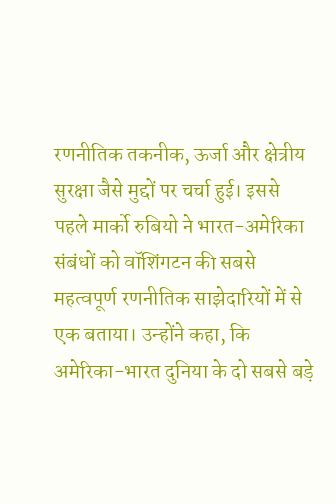रणनीतिक तकनीक, ऊर्जा और क्षेत्रीय सुरक्षा जैसे मुद्दों पर चर्चा हुई। इससे पहले मार्को रुबियो ने भारत-अमेरिका संबंधों को वॉशिंगटन की सबसे महत्वपूर्ण रणनीतिक साझेदारियों में से एक बताया। उन्होंने कहा, कि अमेरिका-भारत दुनिया के दो सबसे बड़े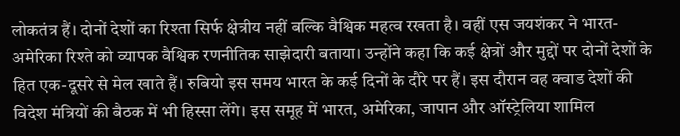लोकतंत्र हैं। दोनों देशों का रिश्ता सिर्फ क्षेत्रीय नहीं बल्कि वैश्विक महत्व रखता है। वहीं एस जयशंकर ने भारत-अमेरिका रिश्ते को व्यापक वैश्विक रणनीतिक साझेदारी बताया। उन्होंने कहा कि कई क्षेत्रों और मुद्दों पर दोनों देशों के हित एक-दूसरे से मेल खाते हैं। रुबियो इस समय भारत के कई दिनों के दौरे पर हैं। इस दौरान वह क्वाड देशों की विदेश मंत्रियों की बैठक में भी हिस्सा लेंगे। इस समूह में भारत, अमेरिका, जापान और ऑस्ट्रेलिया शामिल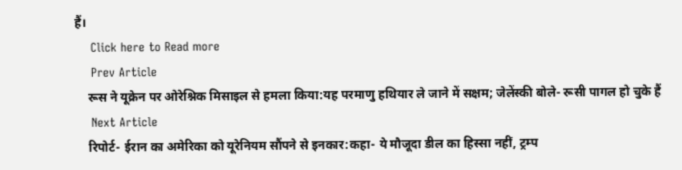हैं।
    Click here to Read more
    Prev Article
    रूस ने यूक्रेन पर ओरेश्निक मिसाइल से हमला किया:यह परमाणु हथियार ले जाने में सक्षम; जेलेंस्की बोले- रूसी पागल हो चुके हैं
    Next Article
    रिपोर्ट- ईरान का अमेरिका को यूरेनियम सौंपने से इनकार:कहा- ये मौजूदा डील का हिस्सा नहीं, ट्रम्प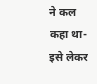ने कल कहा था- इसे लेकर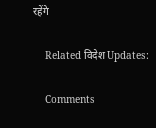रहेंगे

    Related विदेश Updates:

    Comments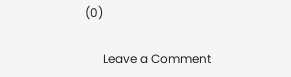(0)

      Leave a Comment